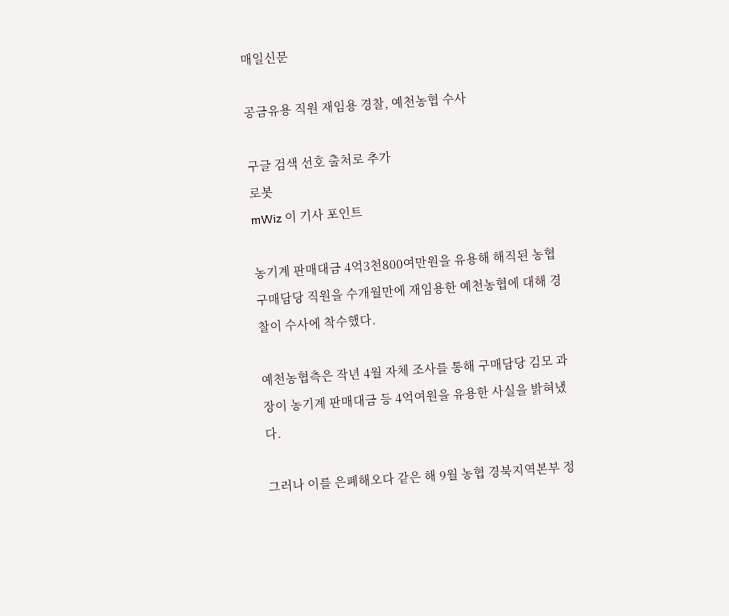매일신문

공금유용 직원 재임용 경찰, 예천농협 수사

구글 검색 선호 출처로 추가
로봇
mWiz 이 기사 포인트

농기계 판매대금 4억3천800여만원을 유용해 해직된 농협 구매담당 직원을 수개월만에 재임용한 예천농협에 대해 경찰이 수사에 착수했다.

예천농협측은 작년 4월 자체 조사를 통해 구매담당 김모 과장이 농기계 판매대금 등 4억여원을 유용한 사실을 밝혀냈다.

그러나 이를 은폐해오다 같은 해 9월 농협 경북지역본부 정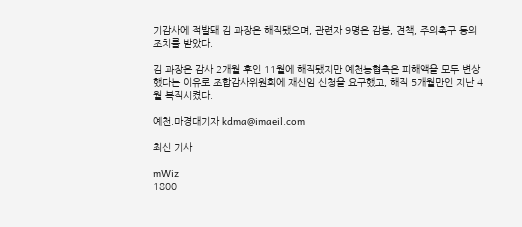기감사에 적발돼 김 과장은 해직됐으며, 관련자 9명은 감봉, 견책, 주의촉구 등의 조치를 받았다.

김 과장은 감사 2개월 후인 11월에 해직됐지만 예천농협측은 피해액을 모두 변상했다는 이유로 조합감사위원회에 재신임 신청을 요구했고, 해직 5개월만인 지난 4월 복직시켰다.

예천.마경대기자 kdma@imaeil.com

최신 기사

mWiz
1800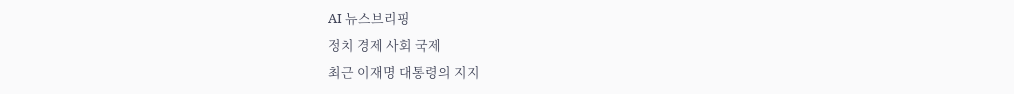AI 뉴스브리핑
정치 경제 사회 국제
최근 이재명 대통령의 지지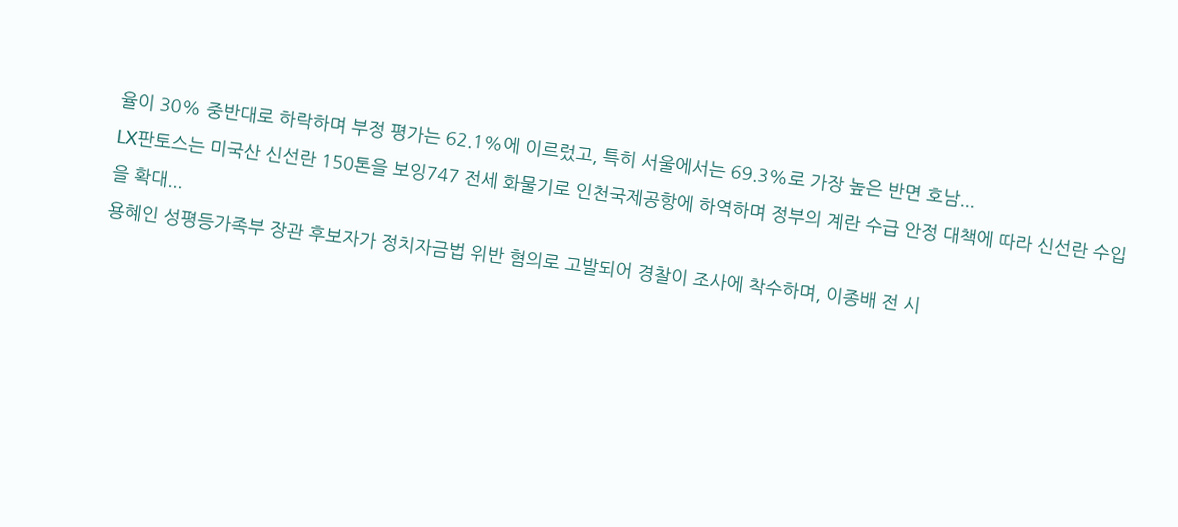율이 30% 중반대로 하락하며 부정 평가는 62.1%에 이르렀고, 특히 서울에서는 69.3%로 가장 높은 반면 호남...
LX판토스는 미국산 신선란 150톤을 보잉747 전세 화물기로 인천국제공항에 하역하며 정부의 계란 수급 안정 대책에 따라 신선란 수입을 확대...
용혜인 성평등가족부 장관 후보자가 정치자금법 위반 혐의로 고발되어 경찰이 조사에 착수하며, 이종배 전 시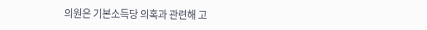의원은 기본소득당 의혹과 관련해 고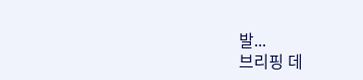발...
브리핑 데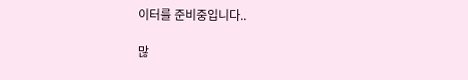이터를 준비중입니다..

많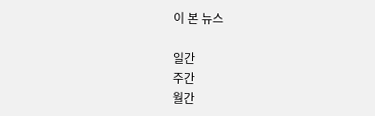이 본 뉴스

일간
주간
월간